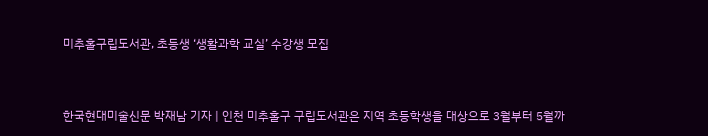미추홀구립도서관, 초등생 ‘생활과학 교실’ 수강생 모집



한국현대미술신문 박재남 기자 | 인천 미추홀구 구립도서관은 지역 초등학생을 대상으로 3월부터 5월까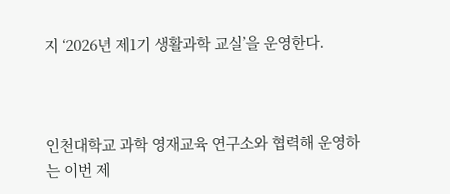지 ‘2026년 제1기 생활과학 교실’을 운영한다.



인천대학교 과학 영재교육 연구소와 협력해 운영하는 이번 제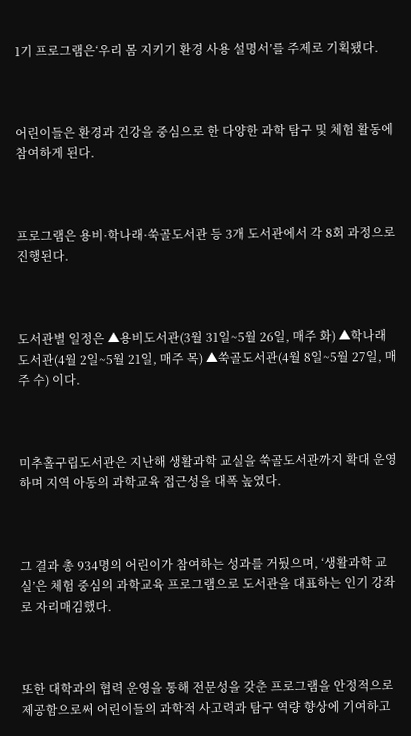1기 프로그램은‘우리 몸 지키기 환경 사용 설명서’를 주제로 기획됐다.



어린이들은 환경과 건강을 중심으로 한 다양한 과학 탐구 및 체험 활동에 참여하게 된다.



프로그램은 용비·학나래·쑥골도서관 등 3개 도서관에서 각 8회 과정으로 진행된다.



도서관별 일정은 ▲용비도서관(3월 31일~5월 26일, 매주 화) ▲학나래도서관(4월 2일~5월 21일, 매주 목) ▲쑥골도서관(4월 8일~5월 27일, 매주 수) 이다.



미추홀구립도서관은 지난해 생활과학 교실을 쑥골도서관까지 확대 운영하며 지역 아동의 과학교육 접근성을 대폭 높였다.



그 결과 총 934명의 어린이가 참여하는 성과를 거뒀으며, ‘생활과학 교실’은 체험 중심의 과학교육 프로그램으로 도서관을 대표하는 인기 강좌로 자리매김했다.



또한 대학과의 협력 운영을 통해 전문성을 갖춘 프로그램을 안정적으로 제공함으로써 어린이들의 과학적 사고력과 탐구 역량 향상에 기여하고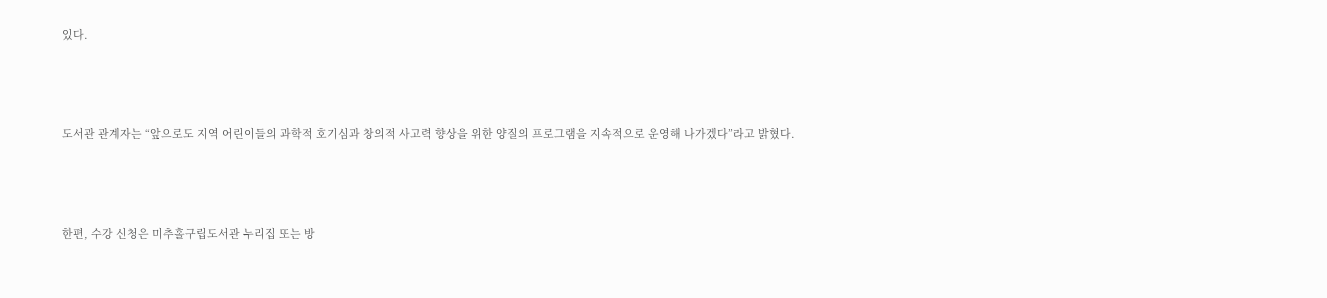있다.



도서관 관계자는 “앞으로도 지역 어린이들의 과학적 호기심과 창의적 사고력 향상을 위한 양질의 프로그램을 지속적으로 운영해 나가겠다”라고 밝혔다.



한편, 수강 신청은 미추홀구립도서관 누리집 또는 방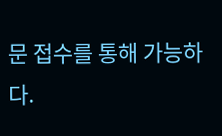문 접수를 통해 가능하다.